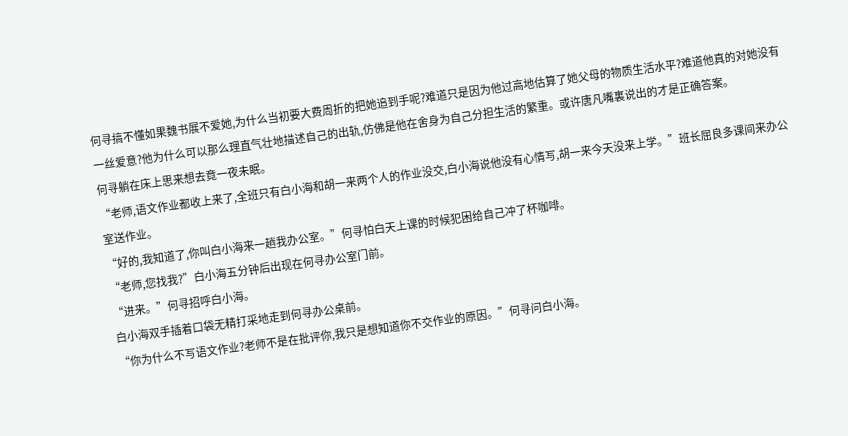何寻搞不懂如果魏书展不爱她,为什么当初要大费周折的把她追到手呢?难道只是因为他过高地估算了她父母的物质生活水平?难道他真的对她没有一丝爱意?他为什么可以那么理直气壮地描述自己的出轨,仿佛是他在舍身为自己分担生活的繁重。或许唐凡嘴裏说出的才是正确答案。
何寻躺在床上思来想去竟一夜未眠。
“老师,语文作业都收上来了,全班只有白小海和胡一来两个人的作业没交,白小海说他没有心情写,胡一来今天没来上学。”班长屈良多课间来办公室送作业。
“好的,我知道了,你叫白小海来一趟我办公室。”何寻怕白天上课的时候犯困给自己冲了杯咖啡。
“老师,您找我?”白小海五分钟后出现在何寻办公室门前。
“进来。”何寻招呼白小海。
白小海双手插着口袋无精打采地走到何寻办公桌前。
“你为什么不写语文作业?老师不是在批评你,我只是想知道你不交作业的原因。”何寻问白小海。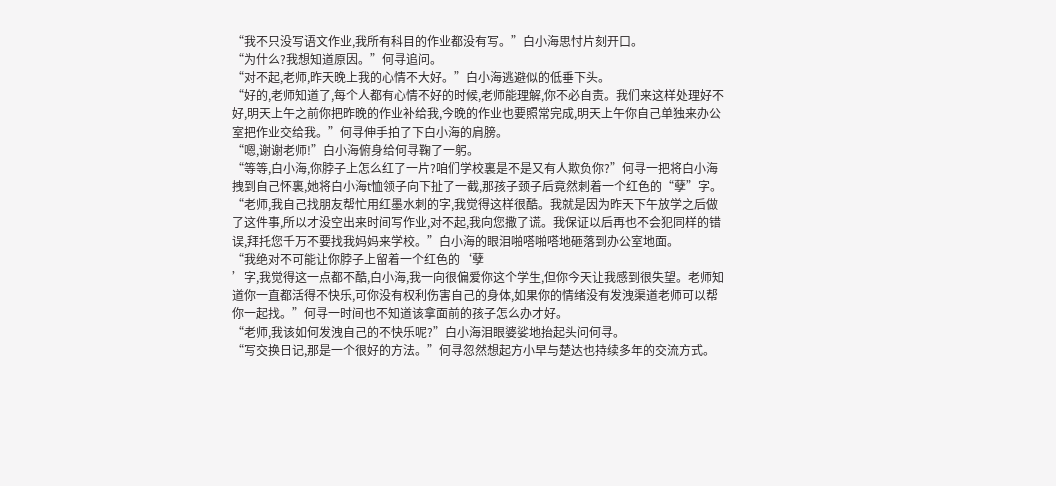“我不只没写语文作业,我所有科目的作业都没有写。”白小海思忖片刻开口。
“为什么?我想知道原因。”何寻追问。
“对不起,老师,昨天晚上我的心情不大好。”白小海逃避似的低垂下头。
“好的,老师知道了,每个人都有心情不好的时候,老师能理解,你不必自责。我们来这样处理好不好,明天上午之前你把昨晚的作业补给我,今晚的作业也要照常完成,明天上午你自己单独来办公室把作业交给我。”何寻伸手拍了下白小海的肩膀。
“嗯,谢谢老师!”白小海俯身给何寻鞠了一躬。
“等等,白小海,你脖子上怎么红了一片?咱们学校裏是不是又有人欺负你?”何寻一把将白小海拽到自己怀裏,她将白小海t恤领子向下扯了一截,那孩子颈子后竟然刺着一个红色的“孽”字。
“老师,我自己找朋友帮忙用红墨水刺的字,我觉得这样很酷。我就是因为昨天下午放学之后做了这件事,所以才没空出来时间写作业,对不起,我向您撒了谎。我保证以后再也不会犯同样的错误,拜托您千万不要找我妈妈来学校。”白小海的眼泪啪嗒啪嗒地砸落到办公室地面。
“我绝对不可能让你脖子上留着一个红色的‘孽
’字,我觉得这一点都不酷,白小海,我一向很偏爱你这个学生,但你今天让我感到很失望。老师知道你一直都活得不快乐,可你没有权利伤害自己的身体,如果你的情绪没有发洩渠道老师可以帮你一起找。”何寻一时间也不知道该拿面前的孩子怎么办才好。
“老师,我该如何发洩自己的不快乐呢?”白小海泪眼婆娑地抬起头问何寻。
“写交换日记,那是一个很好的方法。”何寻忽然想起方小早与楚达也持续多年的交流方式。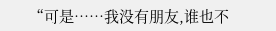“可是……我没有朋友,谁也不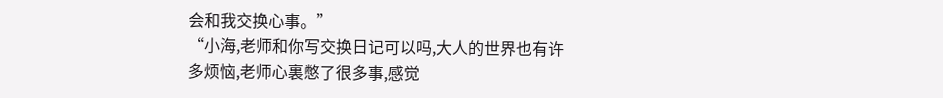会和我交换心事。”
“小海,老师和你写交换日记可以吗,大人的世界也有许多烦恼,老师心裏憋了很多事,感觉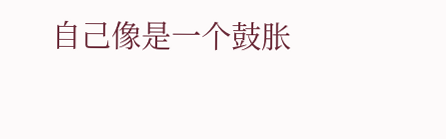自己像是一个鼓胀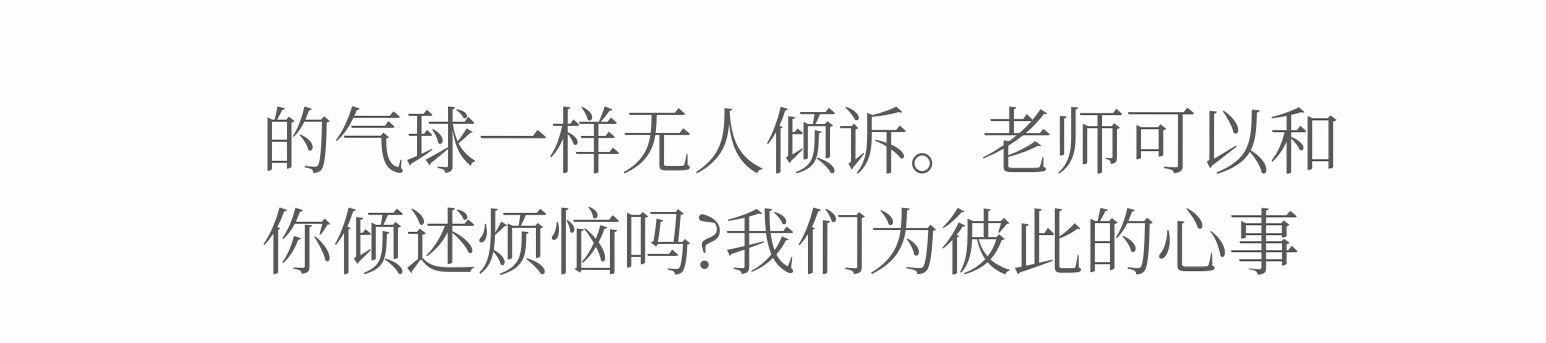的气球一样无人倾诉。老师可以和你倾述烦恼吗?我们为彼此的心事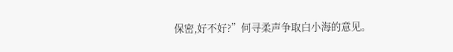保密,好不好?”何寻柔声争取白小海的意见。